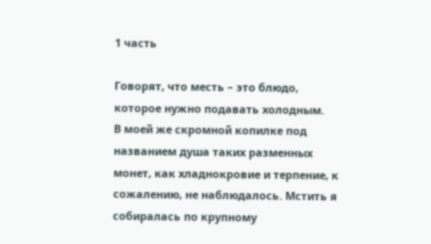1 часть

Говорят, что месть – это блюдо, которое нужно подавать холодным.
В моей же скромной копилке под названием душа таких разменных монет, как хладнокровие и терпение, к сожалению, не наблюдалось. Мстить я собиралась по крупному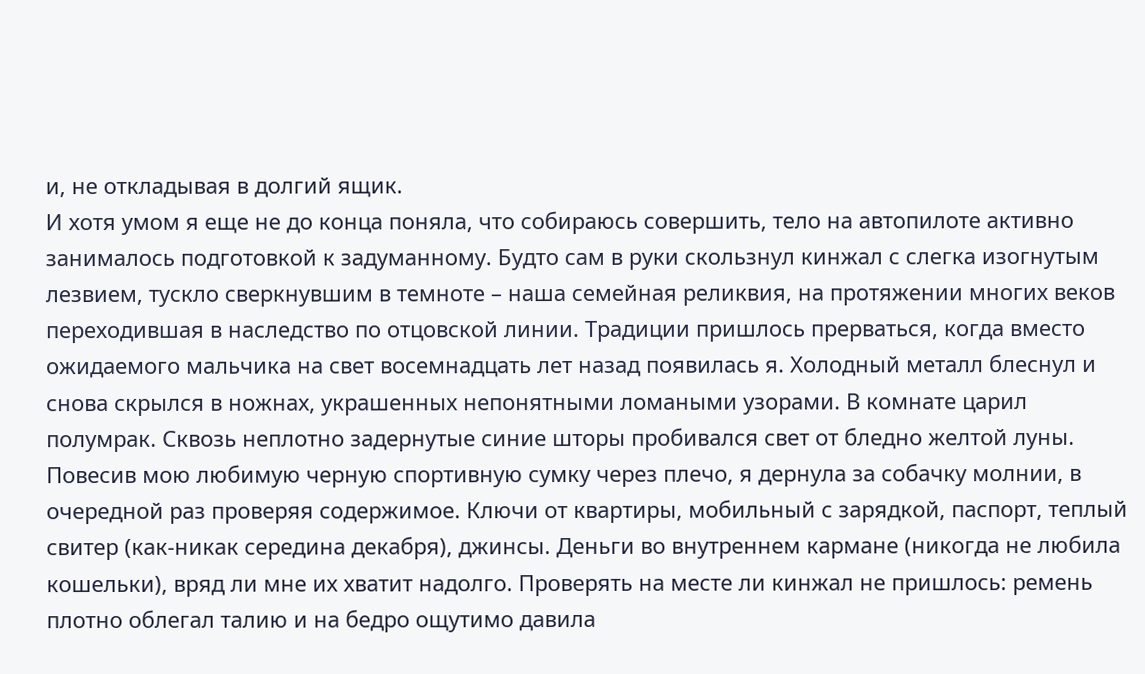и, не откладывая в долгий ящик.
И хотя умом я еще не до конца поняла, что собираюсь совершить, тело на автопилоте активно занималось подготовкой к задуманному. Будто сам в руки скользнул кинжал с слегка изогнутым лезвием, тускло сверкнувшим в темноте – наша семейная реликвия, на протяжении многих веков переходившая в наследство по отцовской линии. Традиции пришлось прерваться, когда вместо ожидаемого мальчика на свет восемнадцать лет назад появилась я. Холодный металл блеснул и снова скрылся в ножнах, украшенных непонятными ломаными узорами. В комнате царил полумрак. Сквозь неплотно задернутые синие шторы пробивался свет от бледно желтой луны.
Повесив мою любимую черную спортивную сумку через плечо, я дернула за собачку молнии, в очередной раз проверяя содержимое. Ключи от квартиры, мобильный с зарядкой, паспорт, теплый свитер (как-никак середина декабря), джинсы. Деньги во внутреннем кармане (никогда не любила кошельки), вряд ли мне их хватит надолго. Проверять на месте ли кинжал не пришлось: ремень плотно облегал талию и на бедро ощутимо давила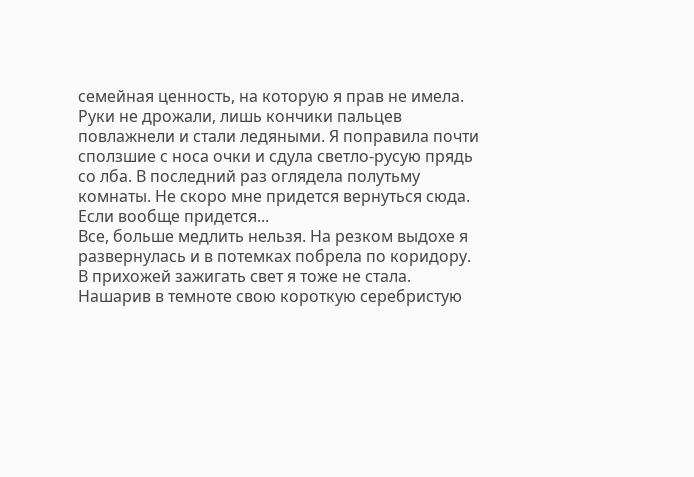семейная ценность, на которую я прав не имела.
Руки не дрожали, лишь кончики пальцев повлажнели и стали ледяными. Я поправила почти сползшие с носа очки и сдула светло-русую прядь со лба. В последний раз оглядела полутьму комнаты. Не скоро мне придется вернуться сюда. Если вообще придется...
Все, больше медлить нельзя. На резком выдохе я развернулась и в потемках побрела по коридору. В прихожей зажигать свет я тоже не стала. Нашарив в темноте свою короткую серебристую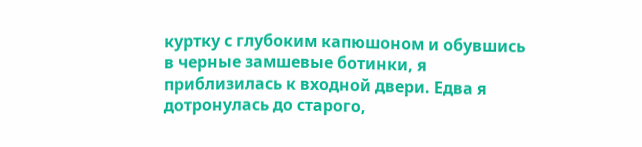куртку с глубоким капюшоном и обувшись в черные замшевые ботинки, я приблизилась к входной двери. Едва я дотронулась до старого,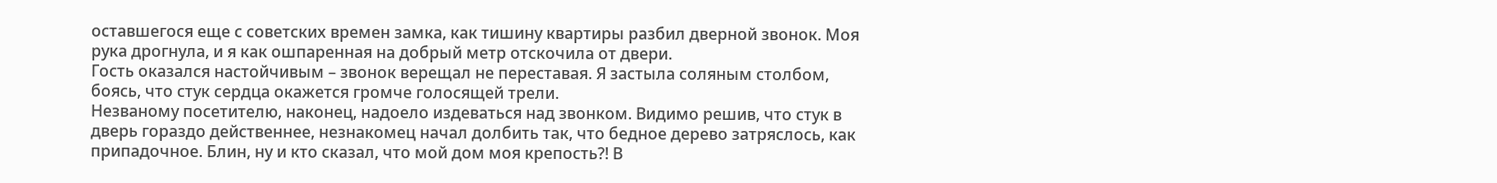оставшегося еще с советских времен замка, как тишину квартиры разбил дверной звонок. Моя рука дрогнула, и я как ошпаренная на добрый метр отскочила от двери.
Гость оказался настойчивым – звонок верещал не переставая. Я застыла соляным столбом, боясь, что стук сердца окажется громче голосящей трели.
Незваному посетителю, наконец, надоело издеваться над звонком. Видимо решив, что стук в дверь гораздо действеннее, незнакомец начал долбить так, что бедное дерево затряслось, как припадочное. Блин, ну и кто сказал, что мой дом моя крепость?! В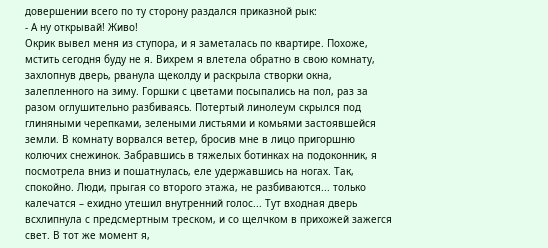довершении всего по ту сторону раздался приказной рык:
- А ну открывай! Живо!
Окрик вывел меня из ступора, и я заметалась по квартире. Похоже, мстить сегодня буду не я. Вихрем я влетела обратно в свою комнату, захлопнув дверь, рванула щеколду и раскрыла створки окна, залепленного на зиму. Горшки с цветами посыпались на пол, раз за разом оглушительно разбиваясь. Потертый линолеум скрылся под глиняными черепками, зелеными листьями и комьями застоявшейся земли. В комнату ворвался ветер, бросив мне в лицо пригоршню колючих снежинок. Забравшись в тяжелых ботинках на подоконник, я посмотрела вниз и пошатнулась, еле удержавшись на ногах. Так, спокойно. Люди, прыгая со второго этажа, не разбиваются... только калечатся – ехидно утешил внутренний голос... Тут входная дверь всхлипнула с предсмертным треском, и со щелчком в прихожей зажегся свет. В тот же момент я,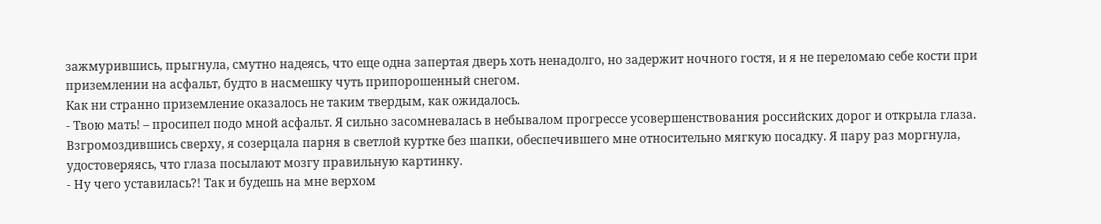зажмурившись, прыгнула, смутно надеясь, что еще одна запертая дверь хоть ненадолго, но задержит ночного гостя, и я не переломаю себе кости при приземлении на асфальт, будто в насмешку чуть припорошенный снегом.
Как ни странно приземление оказалось не таким твердым, как ожидалось.
- Твою мать! – просипел подо мной асфальт. Я сильно засомневалась в небывалом прогрессе усовершенствования российских дорог и открыла глаза.
Взгромоздившись сверху, я созерцала парня в светлой куртке без шапки, обеспечившего мне относительно мягкую посадку. Я пару раз моргнула, удостоверяясь, что глаза посылают мозгу правильную картинку.
- Ну чего уставилась?! Так и будешь на мне верхом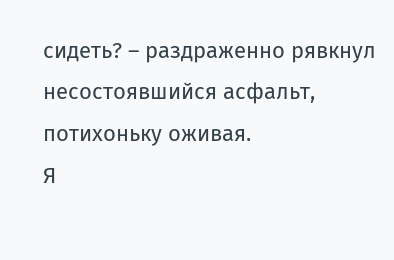сидеть? – раздраженно рявкнул несостоявшийся асфальт, потихоньку оживая.
Я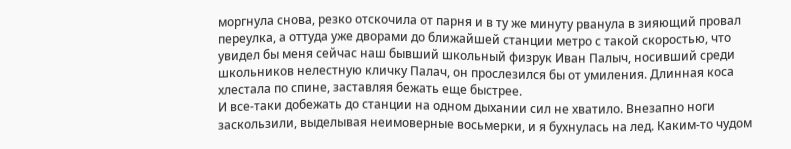моргнула снова, резко отскочила от парня и в ту же минуту рванула в зияющий провал переулка, а оттуда уже дворами до ближайшей станции метро с такой скоростью, что увидел бы меня сейчас наш бывший школьный физрук Иван Палыч, носивший среди школьников нелестную кличку Палач, он прослезился бы от умиления. Длинная коса хлестала по спине, заставляя бежать еще быстрее.
И все-таки добежать до станции на одном дыхании сил не хватило. Внезапно ноги заскользили, выделывая неимоверные восьмерки, и я бухнулась на лед. Каким-то чудом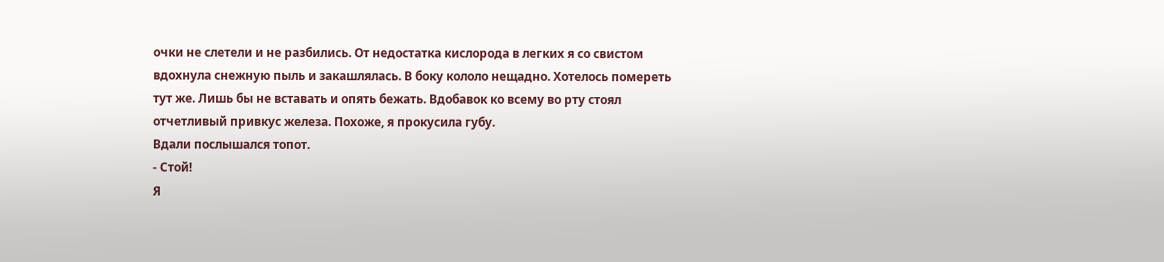очки не слетели и не разбились. От недостатка кислорода в легких я со свистом вдохнула снежную пыль и закашлялась. В боку кололо нещадно. Хотелось помереть тут же. Лишь бы не вставать и опять бежать. Вдобавок ко всему во рту стоял отчетливый привкус железа. Похоже, я прокусила губу.
Вдали послышался топот.
- Стой!
Я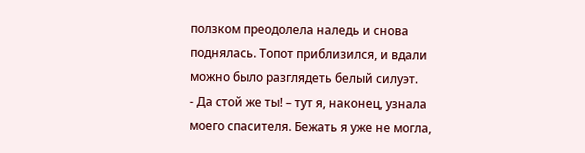ползком преодолела наледь и снова поднялась. Топот приблизился, и вдали можно было разглядеть белый силуэт.
- Да стой же ты! – тут я, наконец, узнала моего спасителя. Бежать я уже не могла,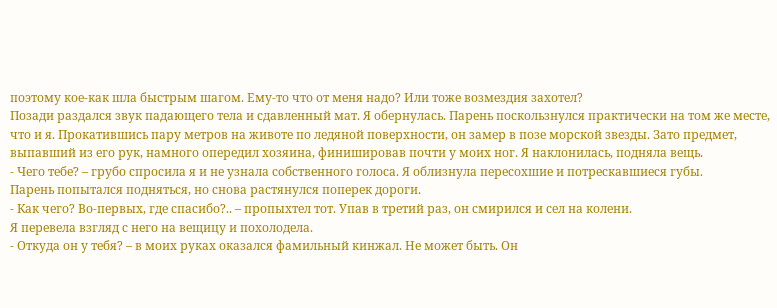поэтому кое-как шла быстрым шагом. Ему-то что от меня надо? Или тоже возмездия захотел?
Позади раздался звук падающего тела и сдавленный мат. Я обернулась. Парень поскользнулся практически на том же месте, что и я. Прокатившись пару метров на животе по ледяной поверхности, он замер в позе морской звезды. Зато предмет, выпавший из его рук, намного опередил хозяина, финишировав почти у моих ног. Я наклонилась, подняла вещь.
- Чего тебе? – грубо спросила я и не узнала собственного голоса. Я облизнула пересохшие и потрескавшиеся губы.
Парень попытался подняться, но снова растянулся поперек дороги.
- Как чего? Во-первых, где спасибо?.. – пропыхтел тот. Упав в третий раз, он смирился и сел на колени.
Я перевела взгляд с него на вещицу и похолодела.
- Откуда он у тебя? – в моих руках оказался фамильный кинжал. Не может быть. Он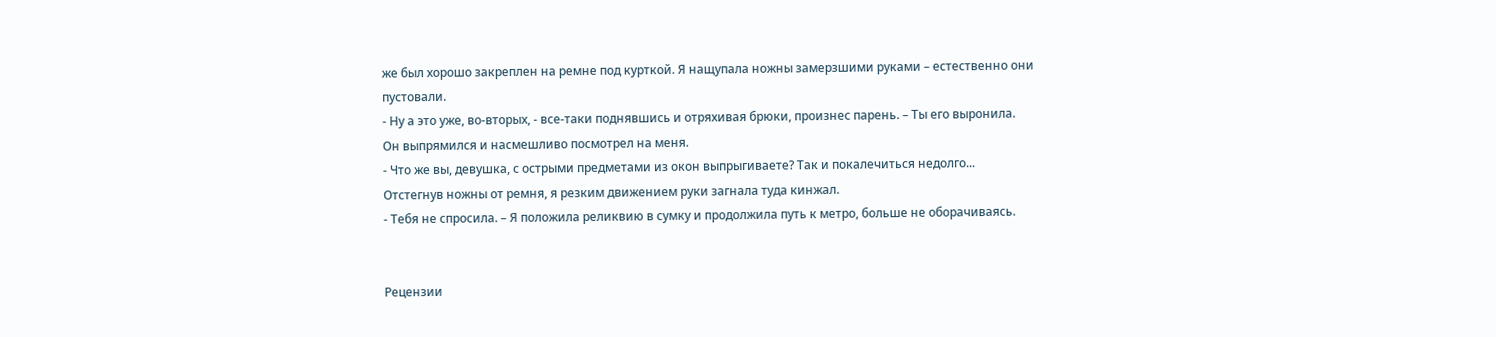же был хорошо закреплен на ремне под курткой. Я нащупала ножны замерзшими руками – естественно они пустовали.
- Ну а это уже, во-вторых, - все-таки поднявшись и отряхивая брюки, произнес парень. – Ты его выронила.
Он выпрямился и насмешливо посмотрел на меня.
- Что же вы, девушка, с острыми предметами из окон выпрыгиваете? Так и покалечиться недолго...
Отстегнув ножны от ремня, я резким движением руки загнала туда кинжал.
- Тебя не спросила. – Я положила реликвию в сумку и продолжила путь к метро, больше не оборачиваясь.


Рецензии